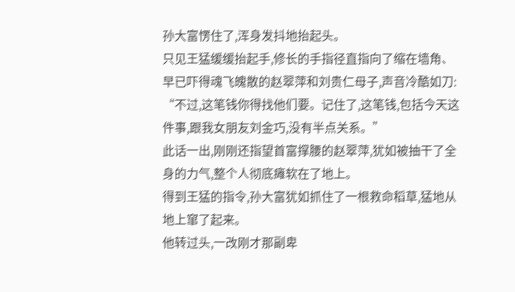孙大富愣住了,浑身发抖地抬起头。
只见王猛缓缓抬起手,修长的手指径直指向了缩在墙角、早已吓得魂飞魄散的赵翠萍和刘贵仁母子,声音冷酷如刀:
“不过,这笔钱你得找他们要。记住了,这笔钱,包括今天这件事,跟我女朋友刘金巧,没有半点关系。”
此话一出,刚刚还指望首富撑腰的赵翠萍,犹如被抽干了全身的力气,整个人彻底瘫软在了地上。
得到王猛的指令,孙大富犹如抓住了一根救命稻草,猛地从地上窜了起来。
他转过头,一改刚才那副卑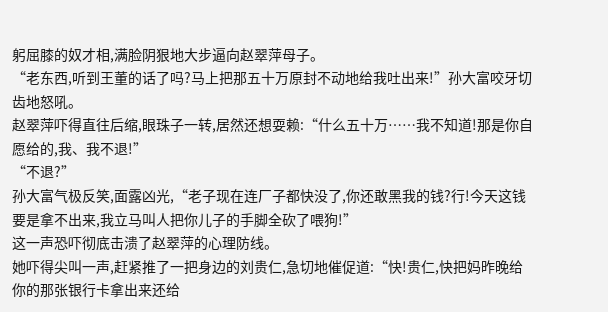躬屈膝的奴才相,满脸阴狠地大步逼向赵翠萍母子。
“老东西,听到王董的话了吗?马上把那五十万原封不动地给我吐出来!”孙大富咬牙切齿地怒吼。
赵翠萍吓得直往后缩,眼珠子一转,居然还想耍赖:“什么五十万……我不知道!那是你自愿给的,我、我不退!”
“不退?”
孙大富气极反笑,面露凶光,“老子现在连厂子都快没了,你还敢黑我的钱?行!今天这钱要是拿不出来,我立马叫人把你儿子的手脚全砍了喂狗!”
这一声恐吓彻底击溃了赵翠萍的心理防线。
她吓得尖叫一声,赶紧推了一把身边的刘贵仁,急切地催促道:“快!贵仁,快把妈昨晚给你的那张银行卡拿出来还给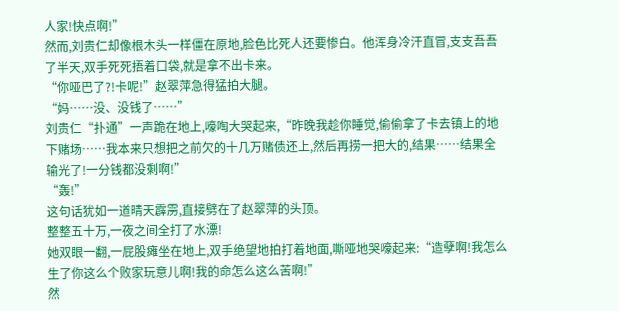人家!快点啊!”
然而,刘贵仁却像根木头一样僵在原地,脸色比死人还要惨白。他浑身冷汗直冒,支支吾吾了半天,双手死死捂着口袋,就是拿不出卡来。
“你哑巴了?!卡呢!”赵翠萍急得猛拍大腿。
“妈……没、没钱了……”
刘贵仁“扑通”一声跪在地上,嚎啕大哭起来,“昨晚我趁你睡觉,偷偷拿了卡去镇上的地下赌场……我本来只想把之前欠的十几万赌债还上,然后再捞一把大的,结果……结果全输光了!一分钱都没剩啊!”
“轰!”
这句话犹如一道晴天霹雳,直接劈在了赵翠萍的头顶。
整整五十万,一夜之间全打了水漂!
她双眼一翻,一屁股瘫坐在地上,双手绝望地拍打着地面,嘶哑地哭嚎起来:“造孽啊!我怎么生了你这么个败家玩意儿啊!我的命怎么这么苦啊!”
然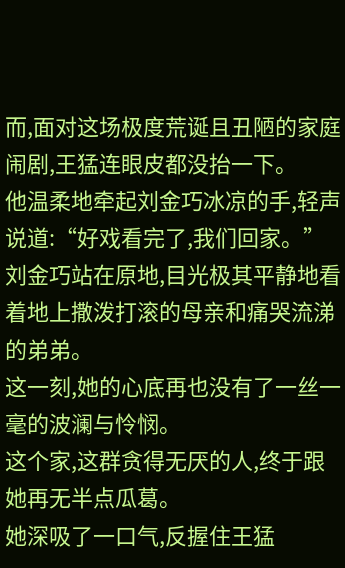而,面对这场极度荒诞且丑陋的家庭闹剧,王猛连眼皮都没抬一下。
他温柔地牵起刘金巧冰凉的手,轻声说道:“好戏看完了,我们回家。”
刘金巧站在原地,目光极其平静地看着地上撒泼打滚的母亲和痛哭流涕的弟弟。
这一刻,她的心底再也没有了一丝一毫的波澜与怜悯。
这个家,这群贪得无厌的人,终于跟她再无半点瓜葛。
她深吸了一口气,反握住王猛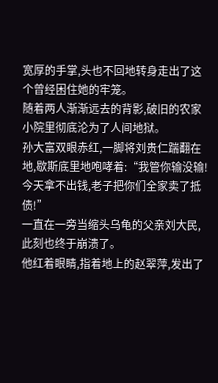宽厚的手掌,头也不回地转身走出了这个曾经困住她的牢笼。
随着两人渐渐远去的背影,破旧的农家小院里彻底沦为了人间地狱。
孙大富双眼赤红,一脚将刘贵仁踹翻在地,歇斯底里地咆哮着:“我管你输没输!今天拿不出钱,老子把你们全家卖了抵债!”
一直在一旁当缩头乌龟的父亲刘大民,此刻也终于崩溃了。
他红着眼睛,指着地上的赵翠萍,发出了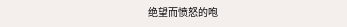绝望而愤怒的咆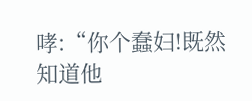哮:“你个蠢妇!既然知道他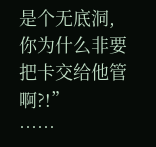是个无底洞,你为什么非要把卡交给他管啊?!”
……